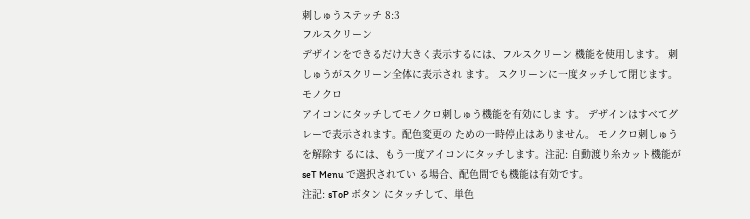刺しゅうステッチ 8:3
フルスクリーン
デザインをできるだけ大きく表示するには、フルスクリーン 機能を使用します。 刺しゅうがスクリーン全体に表示され ます。 スクリーンに一度タッチして閉じます。
モノクロ
アイコンにタッチしてモノクロ刺しゅう機能を有効にしま す。 デザインはすべてグレーで表示されます。配色変更の ための一時停止はありません。 モノクロ刺しゅうを解除す るには、もう一度アイコンにタッチします。注記: 自動渡り糸カット機能が seT Menu で選択されてい る場合、配色間でも機能は有効です。
注記: sToP ボタン にタッチして、単色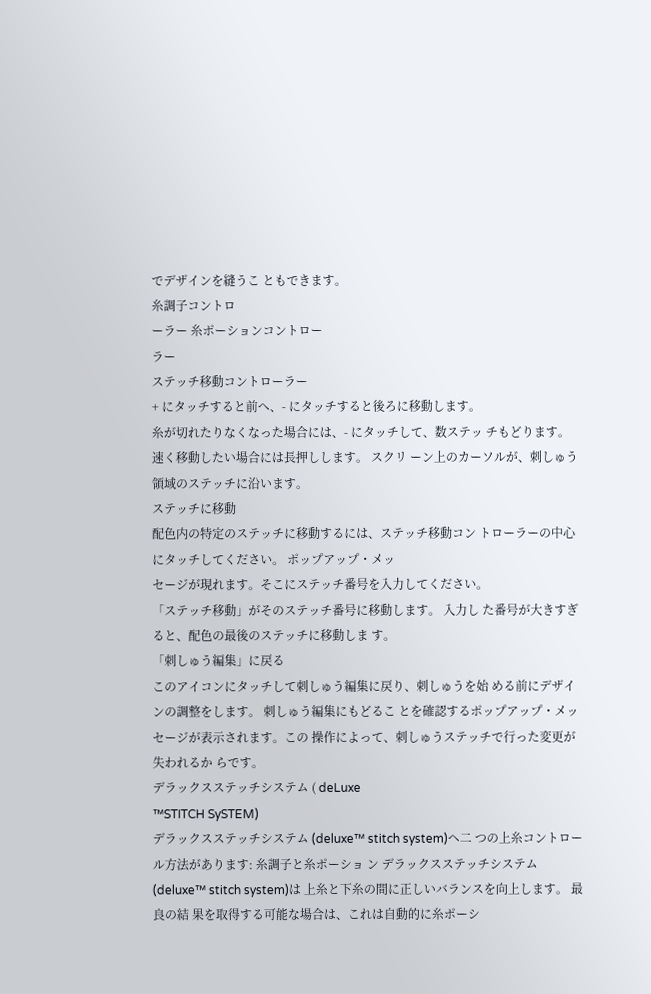でデザインを縫うこ ともできます。
糸調子コントロ
ーラー 糸ポーションコントロー
ラー
ステッチ移動コントローラー
+ にタッチすると前へ、- にタッチすると後ろに移動します。
糸が切れたりなくなった場合には、- にタッチして、数ステッ チもどります。 速く移動したい場合には長押しします。 スクリ ーン上のカーソルが、刺しゅう領域のステッチに沿います。
ステッチに移動
配色内の特定のステッチに移動するには、ステッチ移動コン トローラーの中心にタッチしてください。 ポップアップ・メッ
セージが現れます。そこにステッチ番号を入力してください。
「ステッチ移動」がそのステッチ番号に移動します。 入力し た番号が大きすぎると、配色の最後のステッチに移動しま す。
「刺しゅう編集」に戻る
このアイコンにタッチして刺しゅう編集に戻り、刺しゅうを始 める前にデザインの調整をします。 刺しゅう編集にもどるこ とを確認するポップアップ・メッセージが表示されます。この 操作によって、刺しゅうステッチで行った変更が失われるか らです。
デラックスステッチシステム ( deLuxe
™STITCH SySTEM)
デラックスステッチシステム (deluxe™ stitch system)ヘ二 つの上糸コントロール方法があります: 糸調子と糸ポーショ ン デラックスステッチシステム (deluxe™ stitch system)は 上糸と下糸の間に正しいバランスを向上します。 最良の結 果を取得する可能な場合は、これは自動的に糸ポーシ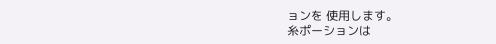ョンを 使用します。
糸ポーションは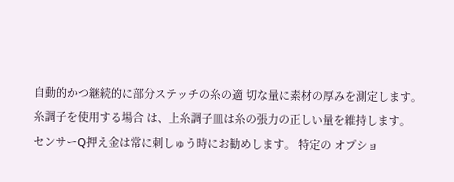自動的かつ継続的に部分ステッチの糸の適 切な量に素材の厚みを測定します。 糸調子を使用する場合 は、上糸調子皿は糸の張力の正しい量を維持します。
センサーQ押え金は常に刺しゅう時にお勧めします。 特定の オプショ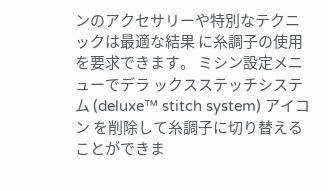ンのアクセサリーや特別なテクニックは最適な結果 に糸調子の使用を要求できます。 ミシン設定メニューでデラ ックスステッチシステム (deluxe™ stitch system) アイコン を削除して糸調子に切り替えることができま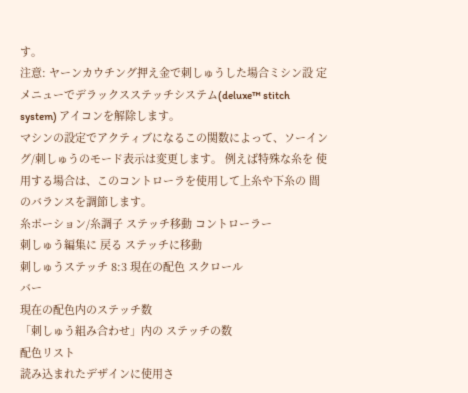す。
注意: ヤーンカウチング押え金で刺しゅうした場合ミシン設 定メニューでデラックスステッチシステム(deluxe™ stitch system) アイコンを解除します。
マシンの設定でアクティブになるこの関数によって、ソーイン グ/刺しゅうのモード表示は変更します。 例えば特殊な糸を 使用する場合は、このコントローラを使用して上糸や下糸の 間のバランスを調節します。
糸ポーション/糸調子 ステッチ移動 コントローラー
刺しゅう編集に 戻る ステッチに移動
刺しゅうステッチ 8:3 現在の配色 スクロール
バー
現在の配色内のステッチ数
「刺しゅう組み合わせ」内の ステッチの数
配色リスト
読み込まれたデザインに使用さ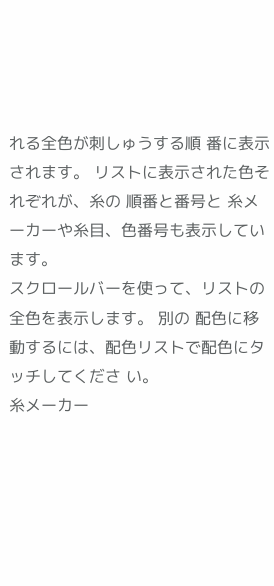れる全色が刺しゅうする順 番に表示されます。 リストに表示された色それぞれが、糸の 順番と番号と 糸メーカーや糸目、色番号も表示しています。
スクロールバーを使って、リストの全色を表示します。 別の 配色に移動するには、配色リストで配色にタッチしてくださ い。
糸メーカー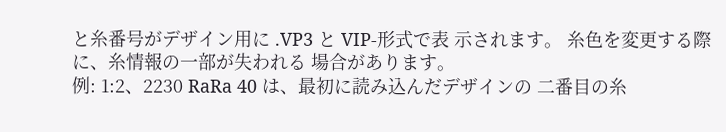と糸番号がデザイン用に .VP3 と VIP-形式で表 示されます。 糸色を変更する際に、糸情報の一部が失われる 場合があります。
例: 1:2、2230 RaRa 40 は、最初に読み込んだデザインの 二番目の糸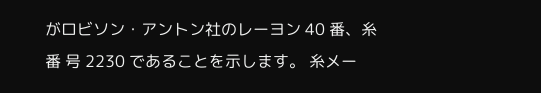がロビソン・アントン社のレーヨン 40 番、糸番 号 2230 であることを示します。 糸メー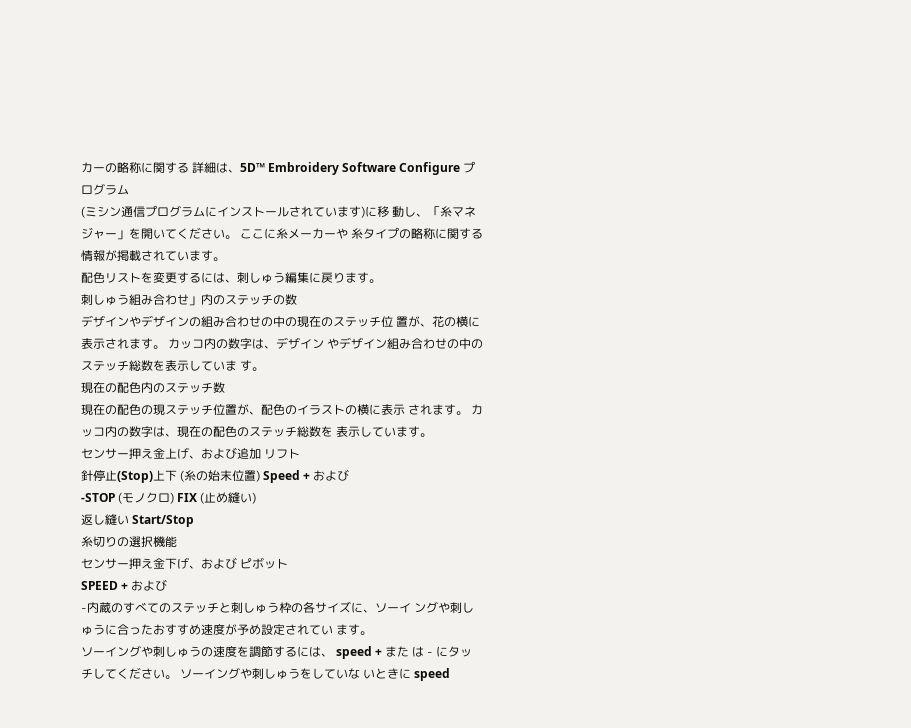カーの略称に関する 詳細は、5D™ Embroidery Software Configure プログラム
(ミシン通信プログラムにインストールされています)に移 動し、「糸マネジャー」を開いてください。 ここに糸メーカーや 糸タイプの略称に関する情報が掲載されています。
配色リストを変更するには、刺しゅう編集に戻ります。
刺しゅう組み合わせ」内のステッチの数
デザインやデザインの組み合わせの中の現在のステッチ位 置が、花の横に表示されます。 カッコ内の数字は、デザイン やデザイン組み合わせの中のステッチ総数を表示していま す。
現在の配色内のステッチ数
現在の配色の現ステッチ位置が、配色のイラストの横に表示 されます。 カッコ内の数字は、現在の配色のステッチ総数を 表示しています。
センサー押え金上げ、および追加 リフト
針停止(Stop)上下 (糸の始末位置) Speed + および
-STOP (モノクロ) FIX (止め縫い)
返し縫い Start/Stop
糸切りの選択機能
センサー押え金下げ、および ピボット
SPEED + および
-内蔵のすべてのステッチと刺しゅう枠の各サイズに、ソーイ ングや刺しゅうに合ったおすすめ速度が予め設定されてい ます。
ソーイングや刺しゅうの速度を調節するには、 speed + また は - にタッチしてください。 ソーイングや刺しゅうをしていな いときに speed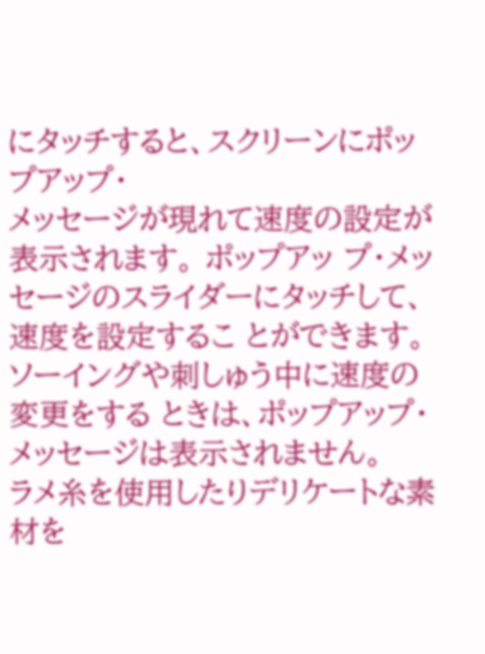にタッチすると、スクリーンにポップアップ・
メッセージが現れて速度の設定が表示されます。 ポップアッ プ・メッセージのスライダーにタッチして、速度を設定するこ とができます。 ソーイングや刺しゅう中に速度の変更をする ときは、ポップアップ・メッセージは表示されません。
ラメ糸を使用したりデリケートな素材を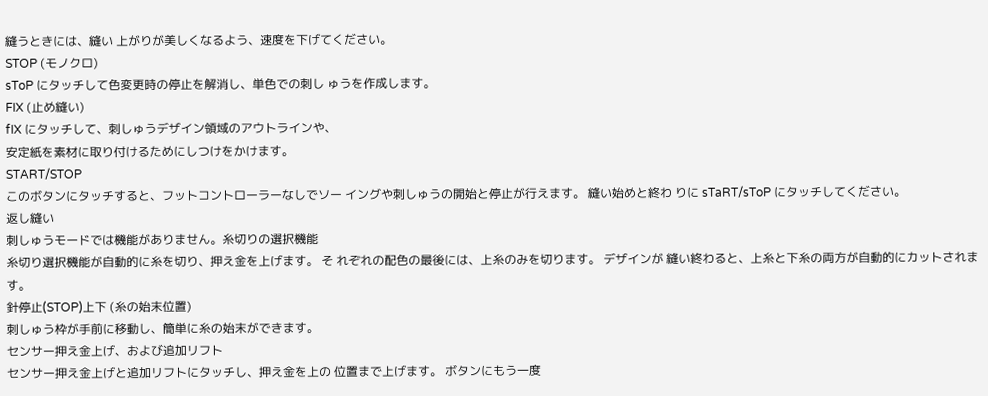縫うときには、縫い 上がりが美しくなるよう、速度を下げてください。
STOP (モノクロ)
sToP にタッチして色変更時の停止を解消し、単色での刺し ゅうを作成します。
FIX (止め縫い)
fIX にタッチして、刺しゅうデザイン領域のアウトラインや、
安定紙を素材に取り付けるためにしつけをかけます。
START/STOP
このボタンにタッチすると、フットコントローラーなしでソー イングや刺しゅうの開始と停止が行えます。 縫い始めと終わ りに sTaRT/sToP にタッチしてください。
返し縫い
刺しゅうモードでは機能がありません。糸切りの選択機能
糸切り選択機能が自動的に糸を切り、押え金を上げます。 そ れぞれの配色の最後には、上糸のみを切ります。 デザインが 縫い終わると、上糸と下糸の両方が自動的にカットされます。
針停止(STOP)上下 (糸の始末位置)
刺しゅう枠が手前に移動し、簡単に糸の始末ができます。
センサー押え金上げ、および追加リフト
センサー押え金上げと追加リフトにタッチし、押え金を上の 位置まで上げます。 ボタンにもう一度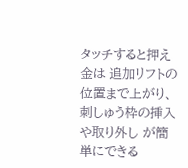タッチすると押え金は 追加リフトの位置まで上がり、刺しゅう枠の挿入や取り外し が簡単にできる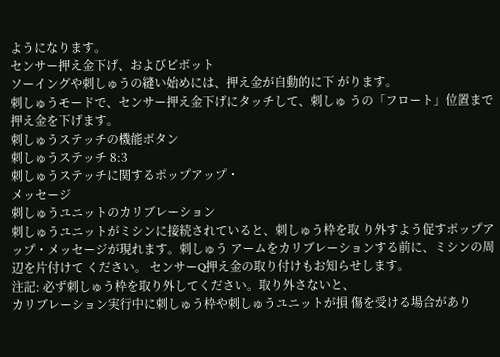ようになります。
センサー押え金下げ、およびピボット
ソーイングや刺しゅうの縫い始めには、押え金が自動的に下 がります。
刺しゅうモードで、センサー押え金下げにタッチして、刺しゅ うの「フロート」位置まで押え金を下げます。
刺しゅうステッチの機能ボタン
刺しゅうステッチ 8:3
刺しゅうステッチに関するポップアップ・
メッセージ
刺しゅうユニットのカリブレーション
刺しゅうユニットがミシンに接続されていると、刺しゅう枠を取 り外すよう促すポップアップ・メッセージが現れます。刺しゅう アームをカリブレーションする前に、ミシンの周辺を片付けて ください。 センサーQ押え金の取り付けもお知らせします。
注記: 必ず刺しゅう枠を取り外してください。取り外さないと、
カリブレーション実行中に刺しゅう枠や刺しゅうユニットが損 傷を受ける場合があり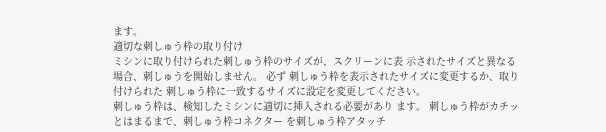ます。
適切な刺しゅう枠の取り付け
ミシンに取り付けられた刺しゅう枠のサイズが、スクリーンに表 示されたサイズと異なる場合、刺しゅうを開始しません。 必ず 刺しゅう枠を表示されたサイズに変更するか、取り付けられた 刺しゅう枠に一致するサイズに設定を変更してください。
刺しゅう枠は、検知したミシンに適切に挿入される必要があり ます。 刺しゅう枠がカチッとはまるまで、刺しゅう枠コネクター を刺しゅう枠アタッチ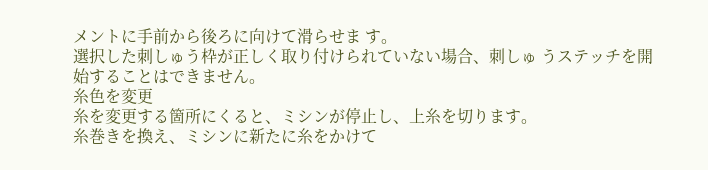メントに手前から後ろに向けて滑らせま す。
選択した刺しゅう枠が正しく取り付けられていない場合、刺しゅ うステッチを開始することはできません。
糸色を変更
糸を変更する箇所にくると、ミシンが停止し、上糸を切ります。
糸巻きを換え、ミシンに新たに糸をかけて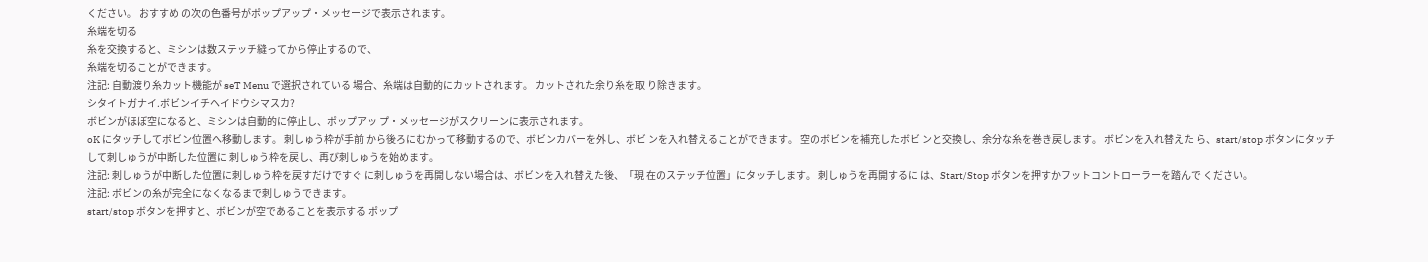ください。 おすすめ の次の色番号がポップアップ・メッセージで表示されます。
糸端を切る
糸を交換すると、ミシンは数ステッチ縫ってから停止するので、
糸端を切ることができます。
注記: 自動渡り糸カット機能が seT Menu で選択されている 場合、糸端は自動的にカットされます。 カットされた余り糸を取 り除きます。
シタイトガナイ.ボビンイチヘイドウシマスカ?
ボビンがほぼ空になると、ミシンは自動的に停止し、ポップアッ プ・メッセージがスクリーンに表示されます。
oK にタッチしてボビン位置へ移動します。 刺しゅう枠が手前 から後ろにむかって移動するので、ボビンカバーを外し、ボビ ンを入れ替えることができます。 空のボビンを補充したボビ ンと交換し、余分な糸を巻き戻します。 ボビンを入れ替えた ら、start/stop ボタンにタッチして刺しゅうが中断した位置に 刺しゅう枠を戻し、再び刺しゅうを始めます。
注記: 刺しゅうが中断した位置に刺しゅう枠を戻すだけですぐ に刺しゅうを再開しない場合は、ボビンを入れ替えた後、「現 在のステッチ位置」にタッチします。 刺しゅうを再開するに は、Start/Stop ボタンを押すかフットコントローラーを踏んで ください。
注記: ボビンの糸が完全になくなるまで刺しゅうできます。
start/stop ボタンを押すと、ボビンが空であることを表示する ポップ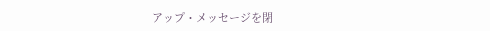アップ・メッセージを閉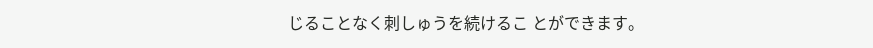じることなく刺しゅうを続けるこ とができます。